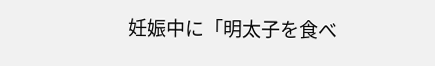妊娠中に「明太子を食べ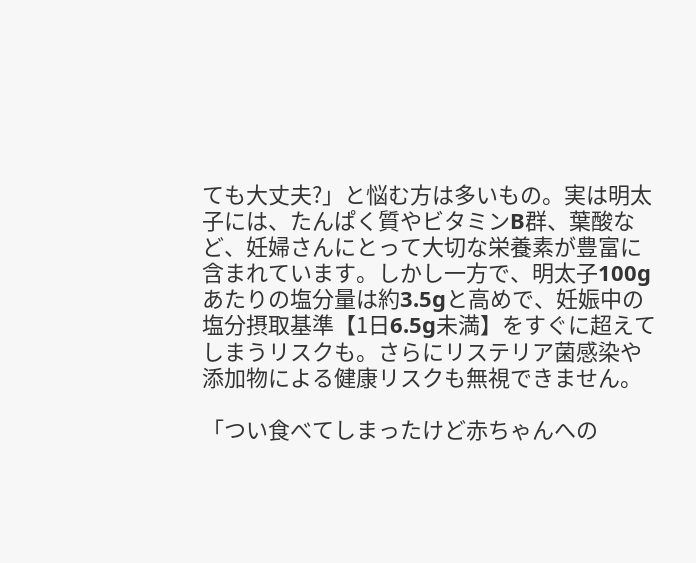ても大丈夫?」と悩む方は多いもの。実は明太子には、たんぱく質やビタミンB群、葉酸など、妊婦さんにとって大切な栄養素が豊富に含まれています。しかし一方で、明太子100gあたりの塩分量は約3.5gと高めで、妊娠中の塩分摂取基準【1日6.5g未満】をすぐに超えてしまうリスクも。さらにリステリア菌感染や添加物による健康リスクも無視できません。

「つい食べてしまったけど赤ちゃんへの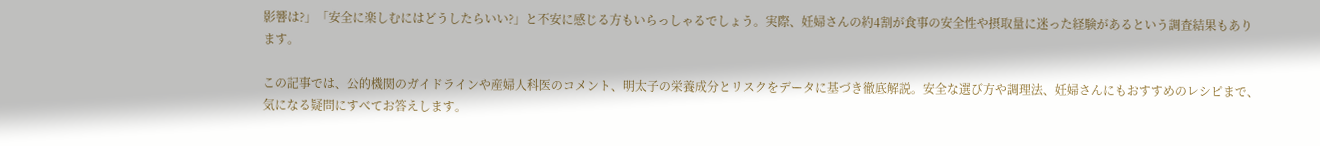影響は?」「安全に楽しむにはどうしたらいい?」と不安に感じる方もいらっしゃるでしょう。実際、妊婦さんの約4割が食事の安全性や摂取量に迷った経験があるという調査結果もあります。

この記事では、公的機関のガイドラインや産婦人科医のコメント、明太子の栄養成分とリスクをデータに基づき徹底解説。安全な選び方や調理法、妊婦さんにもおすすめのレシピまで、気になる疑問にすべてお答えします。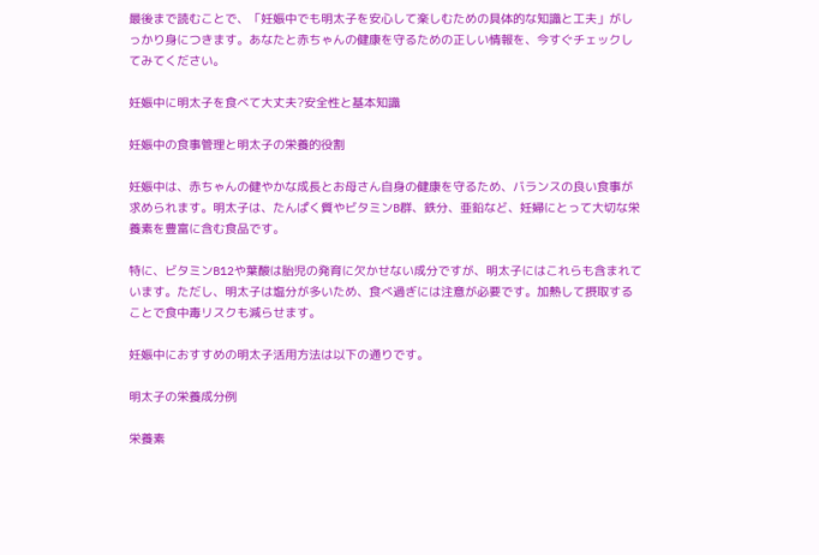最後まで読むことで、「妊娠中でも明太子を安心して楽しむための具体的な知識と工夫」がしっかり身につきます。あなたと赤ちゃんの健康を守るための正しい情報を、今すぐチェックしてみてください。

妊娠中に明太子を食べて大丈夫?安全性と基本知識

妊娠中の食事管理と明太子の栄養的役割

妊娠中は、赤ちゃんの健やかな成長とお母さん自身の健康を守るため、バランスの良い食事が求められます。明太子は、たんぱく質やビタミンB群、鉄分、亜鉛など、妊婦にとって大切な栄養素を豊富に含む食品です。

特に、ビタミンB12や葉酸は胎児の発育に欠かせない成分ですが、明太子にはこれらも含まれています。ただし、明太子は塩分が多いため、食べ過ぎには注意が必要です。加熱して摂取することで食中毒リスクも減らせます。

妊娠中におすすめの明太子活用方法は以下の通りです。

明太子の栄養成分例

栄養素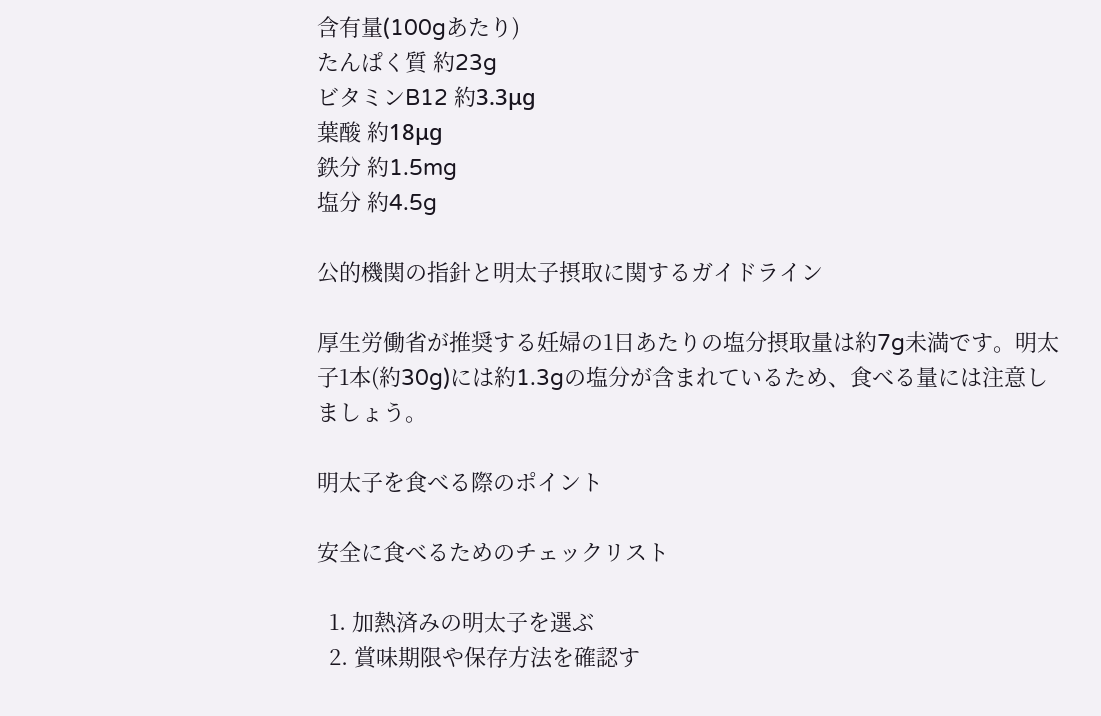含有量(100gあたり)
たんぱく質 約23g
ビタミンB12 約3.3μg
葉酸 約18μg
鉄分 約1.5mg
塩分 約4.5g

公的機関の指針と明太子摂取に関するガイドライン

厚生労働省が推奨する妊婦の1日あたりの塩分摂取量は約7g未満です。明太子1本(約30g)には約1.3gの塩分が含まれているため、食べる量には注意しましょう。

明太子を食べる際のポイント

安全に食べるためのチェックリスト

  1. 加熱済みの明太子を選ぶ
  2. 賞味期限や保存方法を確認す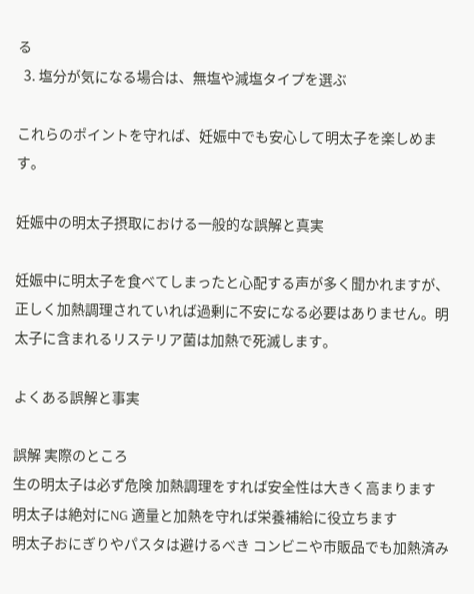る
  3. 塩分が気になる場合は、無塩や減塩タイプを選ぶ

これらのポイントを守れば、妊娠中でも安心して明太子を楽しめます。

妊娠中の明太子摂取における一般的な誤解と真実

妊娠中に明太子を食べてしまったと心配する声が多く聞かれますが、正しく加熱調理されていれば過剰に不安になる必要はありません。明太子に含まれるリステリア菌は加熱で死滅します。

よくある誤解と事実

誤解 実際のところ
生の明太子は必ず危険 加熱調理をすれば安全性は大きく高まります
明太子は絶対にNG 適量と加熱を守れば栄養補給に役立ちます
明太子おにぎりやパスタは避けるべき コンビニや市販品でも加熱済み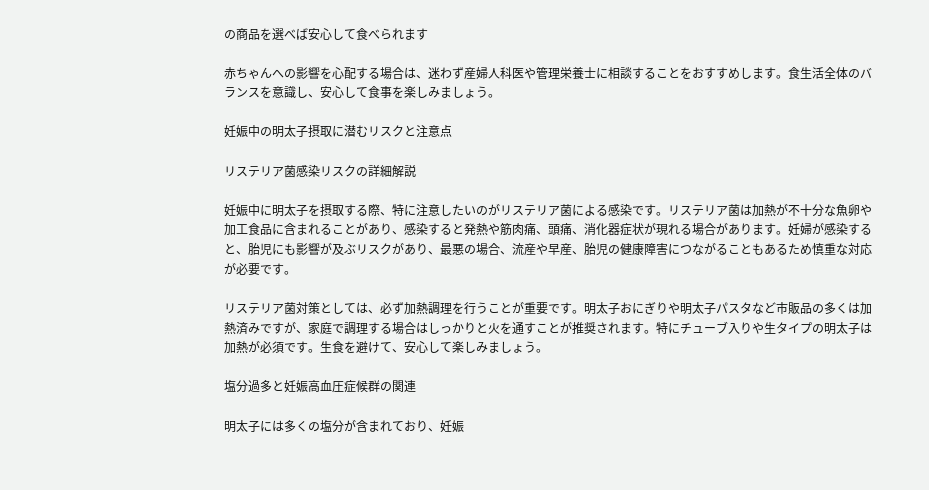の商品を選べば安心して食べられます

赤ちゃんへの影響を心配する場合は、迷わず産婦人科医や管理栄養士に相談することをおすすめします。食生活全体のバランスを意識し、安心して食事を楽しみましょう。

妊娠中の明太子摂取に潜むリスクと注意点

リステリア菌感染リスクの詳細解説

妊娠中に明太子を摂取する際、特に注意したいのがリステリア菌による感染です。リステリア菌は加熱が不十分な魚卵や加工食品に含まれることがあり、感染すると発熱や筋肉痛、頭痛、消化器症状が現れる場合があります。妊婦が感染すると、胎児にも影響が及ぶリスクがあり、最悪の場合、流産や早産、胎児の健康障害につながることもあるため慎重な対応が必要です。

リステリア菌対策としては、必ず加熱調理を行うことが重要です。明太子おにぎりや明太子パスタなど市販品の多くは加熱済みですが、家庭で調理する場合はしっかりと火を通すことが推奨されます。特にチューブ入りや生タイプの明太子は加熱が必須です。生食を避けて、安心して楽しみましょう。

塩分過多と妊娠高血圧症候群の関連

明太子には多くの塩分が含まれており、妊娠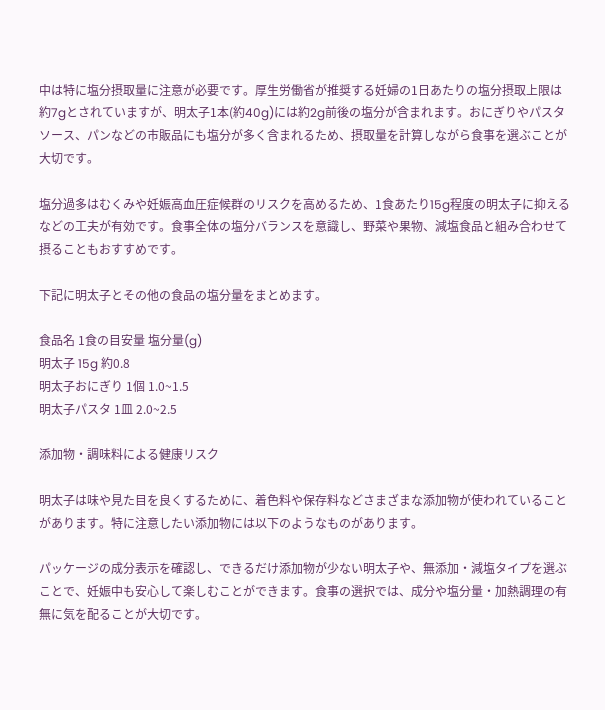中は特に塩分摂取量に注意が必要です。厚生労働省が推奨する妊婦の1日あたりの塩分摂取上限は約7gとされていますが、明太子1本(約40g)には約2g前後の塩分が含まれます。おにぎりやパスタソース、パンなどの市販品にも塩分が多く含まれるため、摂取量を計算しながら食事を選ぶことが大切です。

塩分過多はむくみや妊娠高血圧症候群のリスクを高めるため、1食あたり15g程度の明太子に抑えるなどの工夫が有効です。食事全体の塩分バランスを意識し、野菜や果物、減塩食品と組み合わせて摂ることもおすすめです。

下記に明太子とその他の食品の塩分量をまとめます。

食品名 1食の目安量 塩分量(g)
明太子 15g 約0.8
明太子おにぎり 1個 1.0~1.5
明太子パスタ 1皿 2.0~2.5

添加物・調味料による健康リスク

明太子は味や見た目を良くするために、着色料や保存料などさまざまな添加物が使われていることがあります。特に注意したい添加物には以下のようなものがあります。

パッケージの成分表示を確認し、できるだけ添加物が少ない明太子や、無添加・減塩タイプを選ぶことで、妊娠中も安心して楽しむことができます。食事の選択では、成分や塩分量・加熱調理の有無に気を配ることが大切です。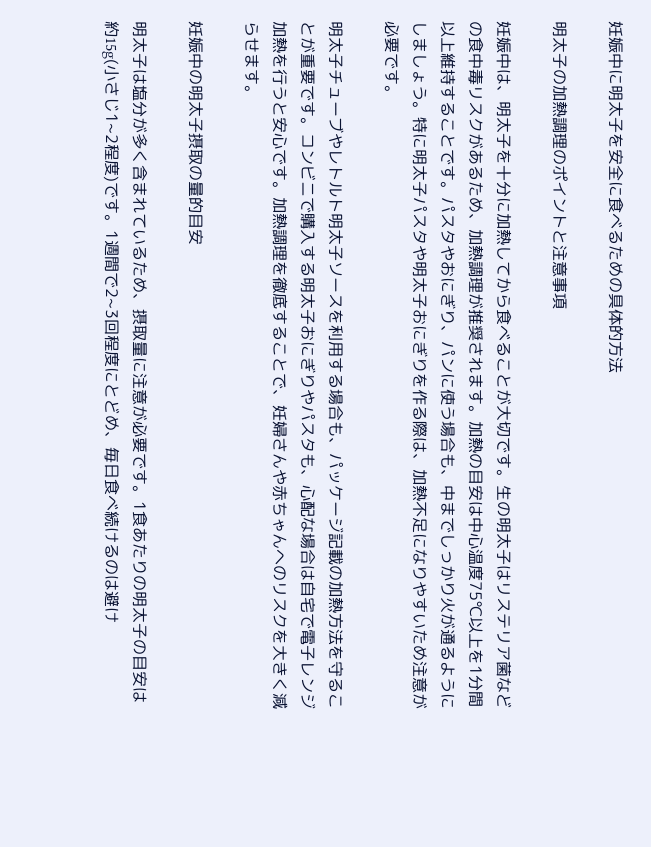妊娠中に明太子を安全に食べるための具体的方法

明太子の加熱調理のポイントと注意事項

妊娠中は、明太子を十分に加熱してから食べることが大切です。生の明太子はリステリア菌などの食中毒リスクがあるため、加熱調理が推奨されます。加熱の目安は中心温度75℃以上を1分間以上維持することです。パスタやおにぎり、パンに使う場合も、中までしっかり火が通るようにしましょう。特に明太子パスタや明太子おにぎりを作る際は、加熱不足になりやすいため注意が必要です。

明太子チューブやレトルト明太子ソースを利用する場合も、パッケージ記載の加熱方法を守ることが重要です。コンビニで購入する明太子おにぎりやパスタも、心配な場合は自宅で電子レンジ加熱を行うと安心です。加熱調理を徹底することで、妊婦さんや赤ちゃんへのリスクを大きく減らせます。

妊娠中の明太子摂取の量的目安

明太子は塩分が多く含まれているため、摂取量に注意が必要です。1食あたりの明太子の目安は約15g(小さじ1~2程度)です。1週間で2~3回程度にとどめ、毎日食べ続けるのは避け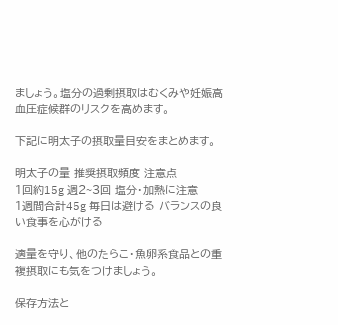ましょう。塩分の過剰摂取はむくみや妊娠高血圧症候群のリスクを高めます。

下記に明太子の摂取量目安をまとめます。

明太子の量 推奨摂取頻度 注意点
1回約15g 週2~3回 塩分・加熱に注意
1週間合計45g 毎日は避ける バランスの良い食事を心がける

適量を守り、他のたらこ・魚卵系食品との重複摂取にも気をつけましょう。

保存方法と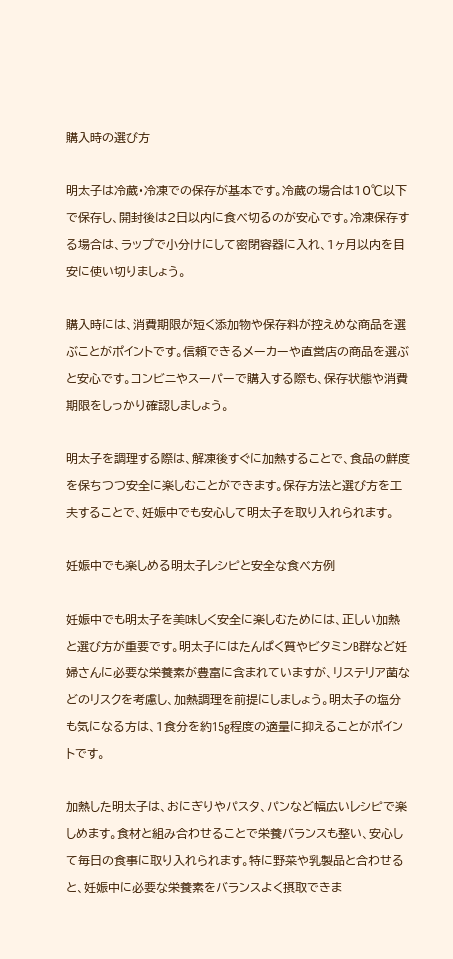購入時の選び方

明太子は冷蔵・冷凍での保存が基本です。冷蔵の場合は10℃以下で保存し、開封後は2日以内に食べ切るのが安心です。冷凍保存する場合は、ラップで小分けにして密閉容器に入れ、1ヶ月以内を目安に使い切りましょう。

購入時には、消費期限が短く添加物や保存料が控えめな商品を選ぶことがポイントです。信頼できるメーカーや直営店の商品を選ぶと安心です。コンビニやスーパーで購入する際も、保存状態や消費期限をしっかり確認しましょう。

明太子を調理する際は、解凍後すぐに加熱することで、食品の鮮度を保ちつつ安全に楽しむことができます。保存方法と選び方を工夫することで、妊娠中でも安心して明太子を取り入れられます。

妊娠中でも楽しめる明太子レシピと安全な食べ方例

妊娠中でも明太子を美味しく安全に楽しむためには、正しい加熱と選び方が重要です。明太子にはたんぱく質やビタミンB群など妊婦さんに必要な栄養素が豊富に含まれていますが、リステリア菌などのリスクを考慮し、加熱調理を前提にしましょう。明太子の塩分も気になる方は、1食分を約15g程度の適量に抑えることがポイントです。

加熱した明太子は、おにぎりやパスタ、パンなど幅広いレシピで楽しめます。食材と組み合わせることで栄養バランスも整い、安心して毎日の食事に取り入れられます。特に野菜や乳製品と合わせると、妊娠中に必要な栄養素をバランスよく摂取できま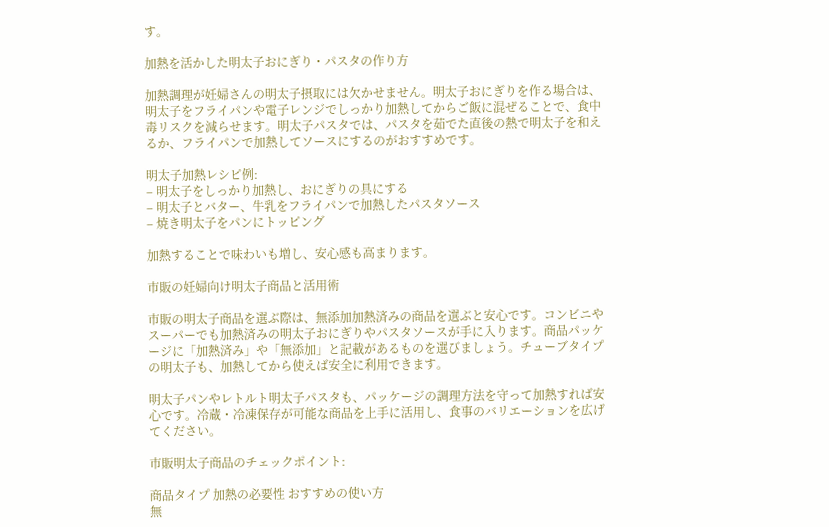す。

加熱を活かした明太子おにぎり・パスタの作り方

加熱調理が妊婦さんの明太子摂取には欠かせません。明太子おにぎりを作る場合は、明太子をフライパンや電子レンジでしっかり加熱してからご飯に混ぜることで、食中毒リスクを減らせます。明太子パスタでは、パスタを茹でた直後の熱で明太子を和えるか、フライパンで加熱してソースにするのがおすすめです。

明太子加熱レシピ例:
– 明太子をしっかり加熱し、おにぎりの具にする
– 明太子とバター、牛乳をフライパンで加熱したパスタソース
– 焼き明太子をパンにトッピング

加熱することで味わいも増し、安心感も高まります。

市販の妊婦向け明太子商品と活用術

市販の明太子商品を選ぶ際は、無添加加熱済みの商品を選ぶと安心です。コンビニやスーパーでも加熱済みの明太子おにぎりやパスタソースが手に入ります。商品パッケージに「加熱済み」や「無添加」と記載があるものを選びましょう。チューブタイプの明太子も、加熱してから使えば安全に利用できます。

明太子パンやレトルト明太子パスタも、パッケージの調理方法を守って加熱すれば安心です。冷蔵・冷凍保存が可能な商品を上手に活用し、食事のバリエーションを広げてください。

市販明太子商品のチェックポイント:

商品タイプ 加熱の必要性 おすすめの使い方
無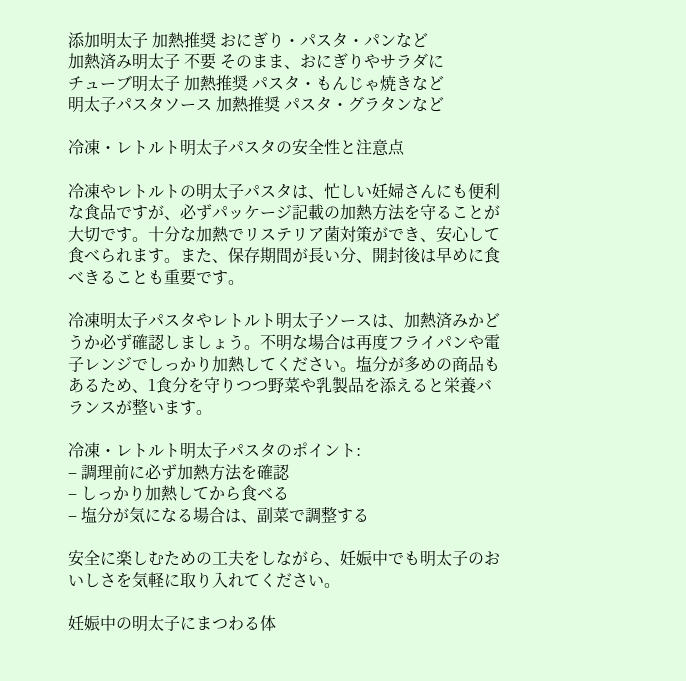添加明太子 加熱推奨 おにぎり・パスタ・パンなど
加熱済み明太子 不要 そのまま、おにぎりやサラダに
チューブ明太子 加熱推奨 パスタ・もんじゃ焼きなど
明太子パスタソース 加熱推奨 パスタ・グラタンなど

冷凍・レトルト明太子パスタの安全性と注意点

冷凍やレトルトの明太子パスタは、忙しい妊婦さんにも便利な食品ですが、必ずパッケージ記載の加熱方法を守ることが大切です。十分な加熱でリステリア菌対策ができ、安心して食べられます。また、保存期間が長い分、開封後は早めに食べきることも重要です。

冷凍明太子パスタやレトルト明太子ソースは、加熱済みかどうか必ず確認しましょう。不明な場合は再度フライパンや電子レンジでしっかり加熱してください。塩分が多めの商品もあるため、1食分を守りつつ野菜や乳製品を添えると栄養バランスが整います。

冷凍・レトルト明太子パスタのポイント:
– 調理前に必ず加熱方法を確認
– しっかり加熱してから食べる
– 塩分が気になる場合は、副菜で調整する

安全に楽しむための工夫をしながら、妊娠中でも明太子のおいしさを気軽に取り入れてください。

妊娠中の明太子にまつわる体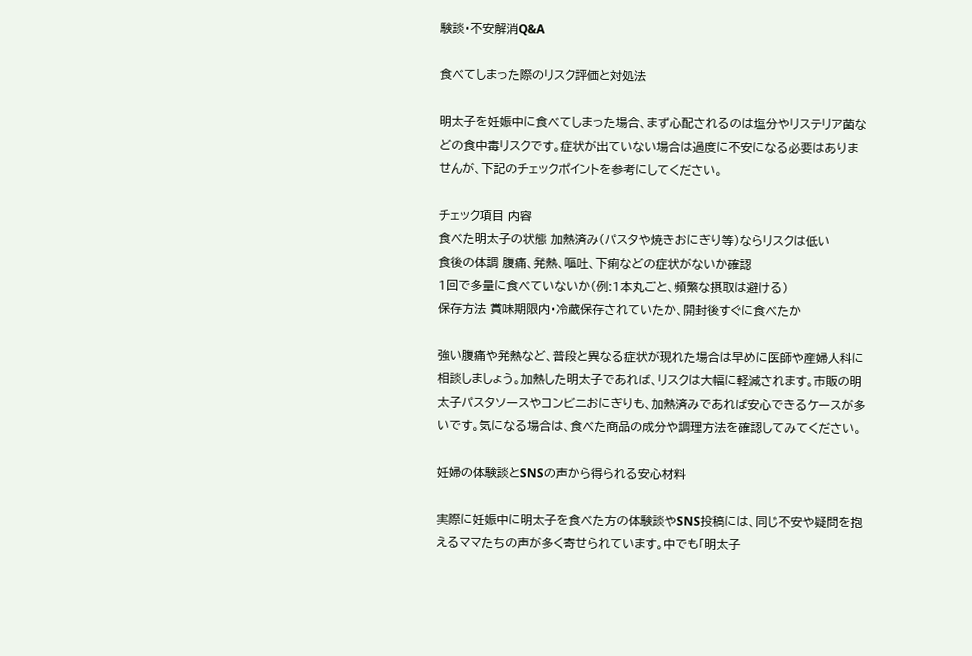験談・不安解消Q&A

食べてしまった際のリスク評価と対処法

明太子を妊娠中に食べてしまった場合、まず心配されるのは塩分やリステリア菌などの食中毒リスクです。症状が出ていない場合は過度に不安になる必要はありませんが、下記のチェックポイントを参考にしてください。

チェック項目 内容
食べた明太子の状態 加熱済み(パスタや焼きおにぎり等)ならリスクは低い
食後の体調 腹痛、発熱、嘔吐、下痢などの症状がないか確認
1回で多量に食べていないか(例:1本丸ごと、頻繁な摂取は避ける)
保存方法 賞味期限内・冷蔵保存されていたか、開封後すぐに食べたか

強い腹痛や発熱など、普段と異なる症状が現れた場合は早めに医師や産婦人科に相談しましょう。加熱した明太子であれば、リスクは大幅に軽減されます。市販の明太子パスタソースやコンビニおにぎりも、加熱済みであれば安心できるケースが多いです。気になる場合は、食べた商品の成分や調理方法を確認してみてください。

妊婦の体験談とSNSの声から得られる安心材料

実際に妊娠中に明太子を食べた方の体験談やSNS投稿には、同じ不安や疑問を抱えるママたちの声が多く寄せられています。中でも「明太子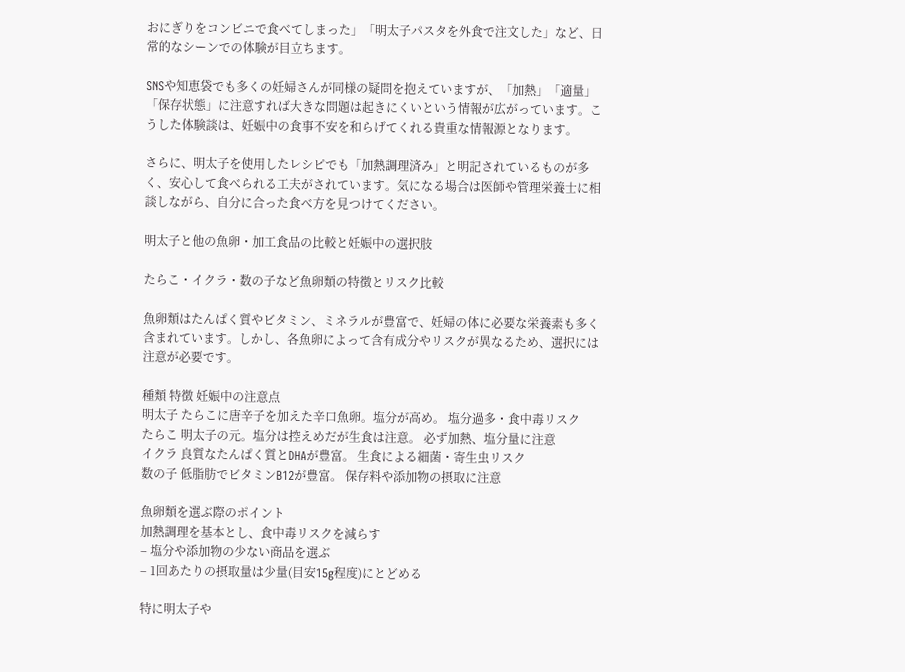おにぎりをコンビニで食べてしまった」「明太子パスタを外食で注文した」など、日常的なシーンでの体験が目立ちます。

SNSや知恵袋でも多くの妊婦さんが同様の疑問を抱えていますが、「加熱」「適量」「保存状態」に注意すれば大きな問題は起きにくいという情報が広がっています。こうした体験談は、妊娠中の食事不安を和らげてくれる貴重な情報源となります。

さらに、明太子を使用したレシピでも「加熱調理済み」と明記されているものが多く、安心して食べられる工夫がされています。気になる場合は医師や管理栄養士に相談しながら、自分に合った食べ方を見つけてください。

明太子と他の魚卵・加工食品の比較と妊娠中の選択肢

たらこ・イクラ・数の子など魚卵類の特徴とリスク比較

魚卵類はたんぱく質やビタミン、ミネラルが豊富で、妊婦の体に必要な栄養素も多く含まれています。しかし、各魚卵によって含有成分やリスクが異なるため、選択には注意が必要です。

種類 特徴 妊娠中の注意点
明太子 たらこに唐辛子を加えた辛口魚卵。塩分が高め。 塩分過多・食中毒リスク
たらこ 明太子の元。塩分は控えめだが生食は注意。 必ず加熱、塩分量に注意
イクラ 良質なたんぱく質とDHAが豊富。 生食による細菌・寄生虫リスク
数の子 低脂肪でビタミンB12が豊富。 保存料や添加物の摂取に注意

魚卵類を選ぶ際のポイント
加熱調理を基本とし、食中毒リスクを減らす
– 塩分や添加物の少ない商品を選ぶ
– 1回あたりの摂取量は少量(目安15g程度)にとどめる

特に明太子や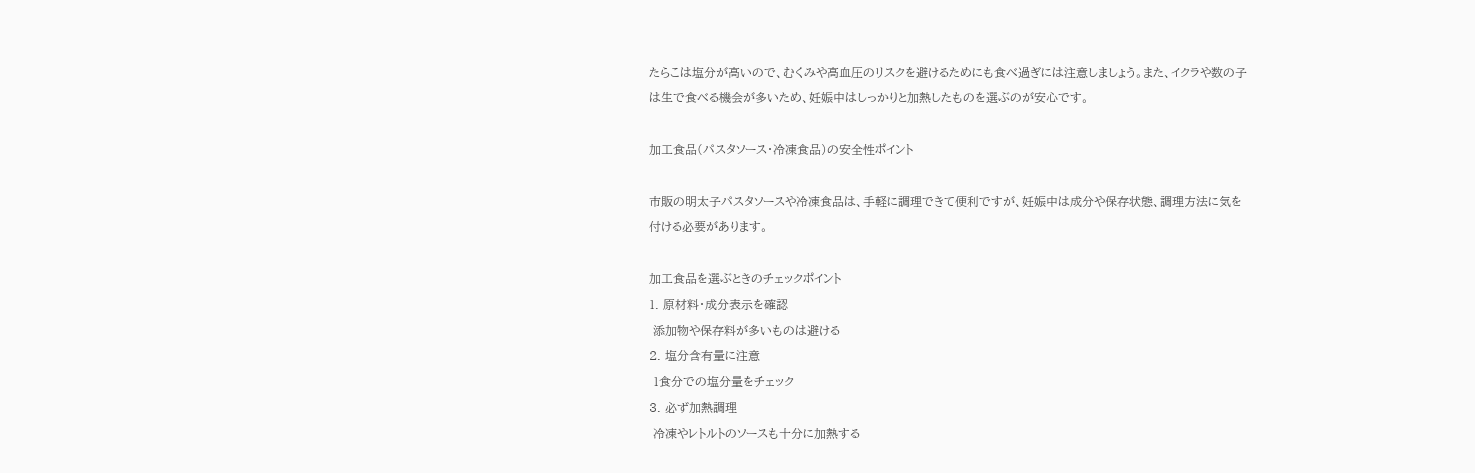たらこは塩分が高いので、むくみや高血圧のリスクを避けるためにも食べ過ぎには注意しましょう。また、イクラや数の子は生で食べる機会が多いため、妊娠中はしっかりと加熱したものを選ぶのが安心です。

加工食品(パスタソース・冷凍食品)の安全性ポイント

市販の明太子パスタソースや冷凍食品は、手軽に調理できて便利ですが、妊娠中は成分や保存状態、調理方法に気を付ける必要があります。

加工食品を選ぶときのチェックポイント
1. 原材料・成分表示を確認
 添加物や保存料が多いものは避ける
2. 塩分含有量に注意
 1食分での塩分量をチェック
3. 必ず加熱調理
 冷凍やレトルトのソースも十分に加熱する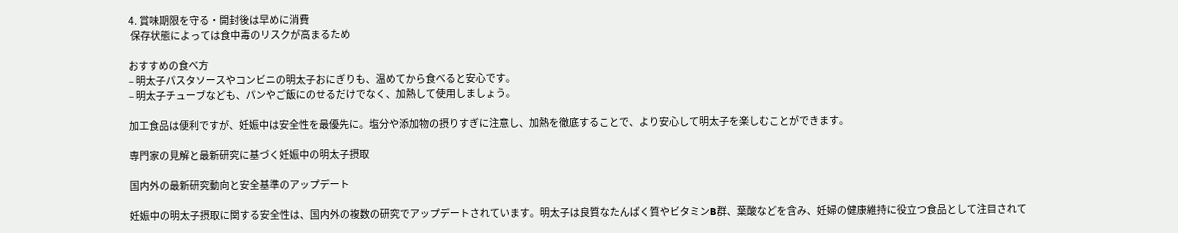4. 賞味期限を守る・開封後は早めに消費
 保存状態によっては食中毒のリスクが高まるため

おすすめの食べ方
– 明太子パスタソースやコンビニの明太子おにぎりも、温めてから食べると安心です。
– 明太子チューブなども、パンやご飯にのせるだけでなく、加熱して使用しましょう。

加工食品は便利ですが、妊娠中は安全性を最優先に。塩分や添加物の摂りすぎに注意し、加熱を徹底することで、より安心して明太子を楽しむことができます。

専門家の見解と最新研究に基づく妊娠中の明太子摂取

国内外の最新研究動向と安全基準のアップデート

妊娠中の明太子摂取に関する安全性は、国内外の複数の研究でアップデートされています。明太子は良質なたんぱく質やビタミンB群、葉酸などを含み、妊婦の健康維持に役立つ食品として注目されて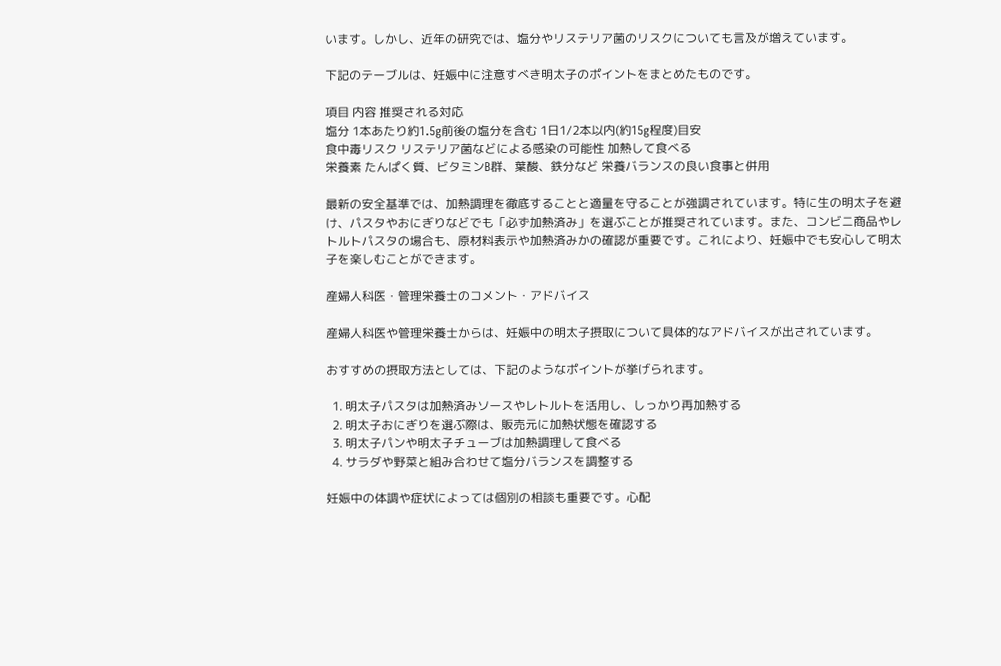います。しかし、近年の研究では、塩分やリステリア菌のリスクについても言及が増えています。

下記のテーブルは、妊娠中に注意すべき明太子のポイントをまとめたものです。

項目 内容 推奨される対応
塩分 1本あたり約1.5g前後の塩分を含む 1日1/2本以内(約15g程度)目安
食中毒リスク リステリア菌などによる感染の可能性 加熱して食べる
栄養素 たんぱく質、ビタミンB群、葉酸、鉄分など 栄養バランスの良い食事と併用

最新の安全基準では、加熱調理を徹底することと適量を守ることが強調されています。特に生の明太子を避け、パスタやおにぎりなどでも「必ず加熱済み」を選ぶことが推奨されています。また、コンビニ商品やレトルトパスタの場合も、原材料表示や加熱済みかの確認が重要です。これにより、妊娠中でも安心して明太子を楽しむことができます。

産婦人科医・管理栄養士のコメント・アドバイス

産婦人科医や管理栄養士からは、妊娠中の明太子摂取について具体的なアドバイスが出されています。

おすすめの摂取方法としては、下記のようなポイントが挙げられます。

  1. 明太子パスタは加熱済みソースやレトルトを活用し、しっかり再加熱する
  2. 明太子おにぎりを選ぶ際は、販売元に加熱状態を確認する
  3. 明太子パンや明太子チューブは加熱調理して食べる
  4. サラダや野菜と組み合わせて塩分バランスを調整する

妊娠中の体調や症状によっては個別の相談も重要です。心配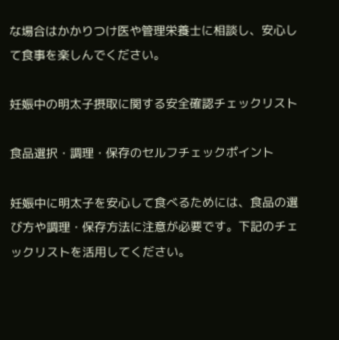な場合はかかりつけ医や管理栄養士に相談し、安心して食事を楽しんでください。

妊娠中の明太子摂取に関する安全確認チェックリスト

食品選択・調理・保存のセルフチェックポイント

妊娠中に明太子を安心して食べるためには、食品の選び方や調理・保存方法に注意が必要です。下記のチェックリストを活用してください。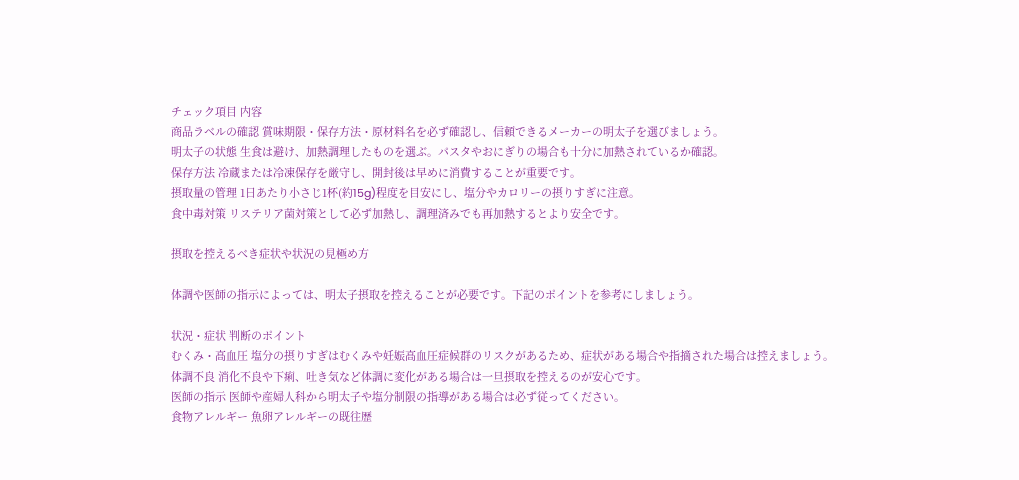チェック項目 内容
商品ラベルの確認 賞味期限・保存方法・原材料名を必ず確認し、信頼できるメーカーの明太子を選びましょう。
明太子の状態 生食は避け、加熱調理したものを選ぶ。パスタやおにぎりの場合も十分に加熱されているか確認。
保存方法 冷蔵または冷凍保存を厳守し、開封後は早めに消費することが重要です。
摂取量の管理 1日あたり小さじ1杯(約15g)程度を目安にし、塩分やカロリーの摂りすぎに注意。
食中毒対策 リステリア菌対策として必ず加熱し、調理済みでも再加熱するとより安全です。

摂取を控えるべき症状や状況の見極め方

体調や医師の指示によっては、明太子摂取を控えることが必要です。下記のポイントを参考にしましょう。

状況・症状 判断のポイント
むくみ・高血圧 塩分の摂りすぎはむくみや妊娠高血圧症候群のリスクがあるため、症状がある場合や指摘された場合は控えましょう。
体調不良 消化不良や下痢、吐き気など体調に変化がある場合は一旦摂取を控えるのが安心です。
医師の指示 医師や産婦人科から明太子や塩分制限の指導がある場合は必ず従ってください。
食物アレルギー 魚卵アレルギーの既往歴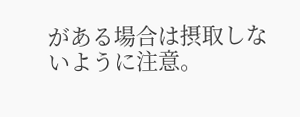がある場合は摂取しないように注意。